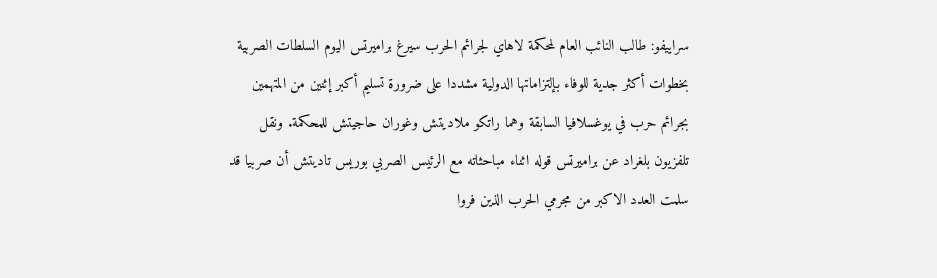سراييفو: طالب النائب العام لمحكمة لاهاي لجرائم الحرب سيرغ براميرتس اليوم السلطات الصربية بخطوات أكثر جدية للوفاء بإلتزاماتها الدولية مشددا على ضرورة تسليم أكبر إثنين من المتهمين بجرائم حرب في يوغسلافيا السابقة وهما راتكو ملاديتش وغوران حاجيتش للمحكمة. ونقل تلفزيون بلغراد عن براميرتس قوله اثناء مباحثاته مع الرئيس الصربي بوريس تاديتش أن صربيا قد سلمت العدد الاكبر من مجرمي الحرب الذين فروا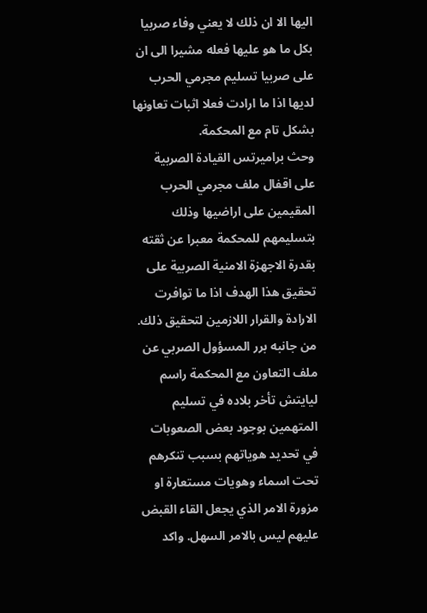اليها الا ان ذلك لا يعني وفاء صربيا بكل ما هو عليها فعله مشيرا الى ان على صربيا تسليم مجرمي الحرب لديها اذا ما ارادت فعلا اثبات تعاونها بشكل تام مع المحكمة.
وحث براميرتس القيادة الصربية على اقفال ملف مجرمي الحرب المقيمين على اراضيها وذلك بتسليمهم للمحكمة معبرا عن ثقته بقدرة الاجهزة الامنية الصربية على تحقيق هذا الهدف اذا ما توافرت الارادة والقرار اللازمين لتحقيق ذلك.
من جانبه برر المسؤول الصربي عن ملف التعاون مع المحكمة راسم ليايتش تأخر بلاده في تسليم المتهمين بوجود بعض الصعوبات في تحديد هوياتهم بسبب تنكرهم تحت اسماء وهويات مستعارة او مزورة الامر الذي يجعل القاء القبض عليهم ليس بالامر السهل. واكد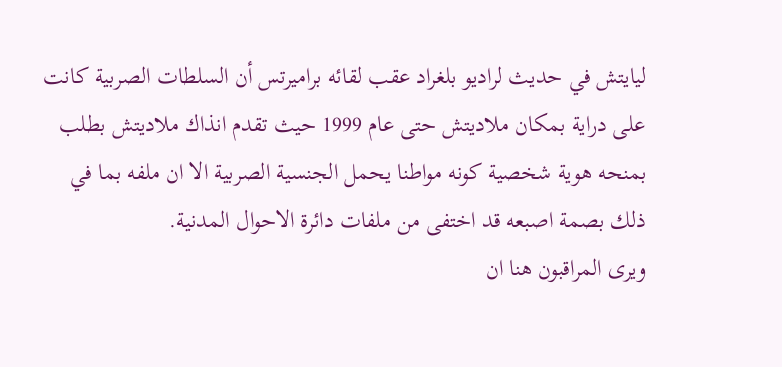ليايتش في حديث لراديو بلغراد عقب لقائه براميرتس أن السلطات الصربية كانت على دراية بمكان ملاديتش حتى عام 1999 حيث تقدم انذاك ملاديتش بطلب بمنحه هوية شخصية كونه مواطنا يحمل الجنسية الصربية الا ان ملفه بما في ذلك بصمة اصبعه قد اختفى من ملفات دائرة الاحوال المدنية.
ويرى المراقبون هنا ان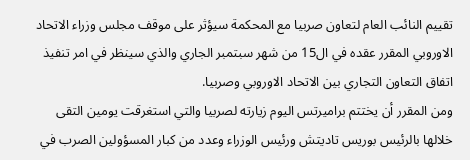تقييم النائب العام لتعاون صربيا مع المحكمة سيؤثر على موقف مجلس وزراء الاتحاد الاوروبي المقرر عقده في ال15 من شهر سبتمبر الجاري والذي سينظر في امر تنفيذ اتفاق التعاون التجاري بين الاتحاد الاوروبي وصربيا.
ومن المقرر أن يختتم براميرتس اليوم زيارته لصربيا والتي استغرقت يومين التقى خلالها بالرئيس بوريس تاديتش ورئيس الوزراء وعدد من كبار المسؤولين الصرب في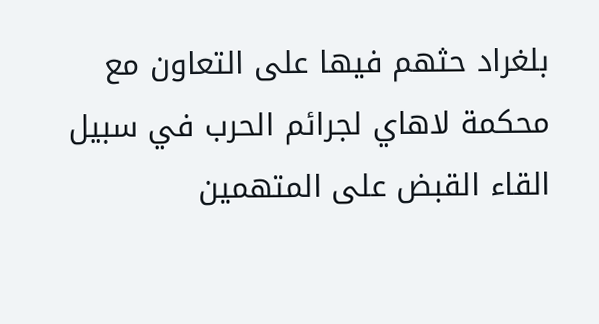بلغراد حثهم فيها على التعاون مع محكمة لاهاي لجرائم الحرب في سبيل القاء القبض على المتهمين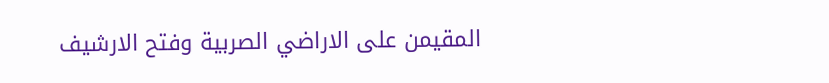المقيمن على الاراضي الصربية وفتح الارشيف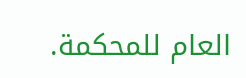العام للمحكمة.